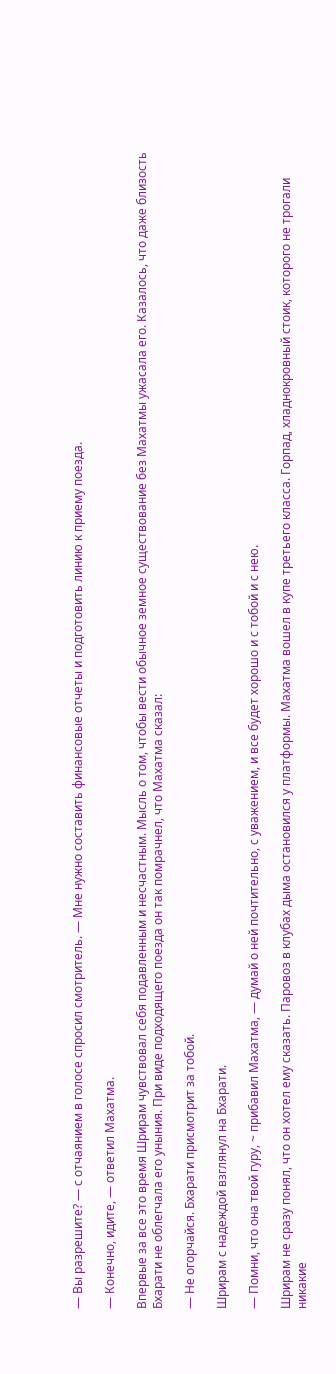— Вы разрешите? — с отчаянием в голосе спросил смотритель. — Мне нужно составить финансовые отчеты и подготовить линию к приему поезда.

— Конечно, идите, — ответил Махатма.

Впервые за все это время Шрирам чувствовал себя подавленным и несчастным. Мысль о том, чтобы вести обычное земное существование без Махатмы ужасала его. Казалось, что даже близость Бхарати не облегчала его уныния. При виде подходящего поезда он так помрачнел, что Махатма сказал:

— Не огорчайся. Бхарати присмотрит за тобой.

Шрирам с надеждой взглянул на Бхарати.

— Помни, что она твой гуру, ~ прибавил Махатма, — думай о ней почтительно, с уважением, и все будет хорошо и с тобой и с нею.

Шрирам не сразу понял, что он хотел ему сказать. Паровоз в клубах дыма остановился у платформы. Махатма вошел в купе третьего класса. Горпад, хладнокровный стоик, которого не трогали никакие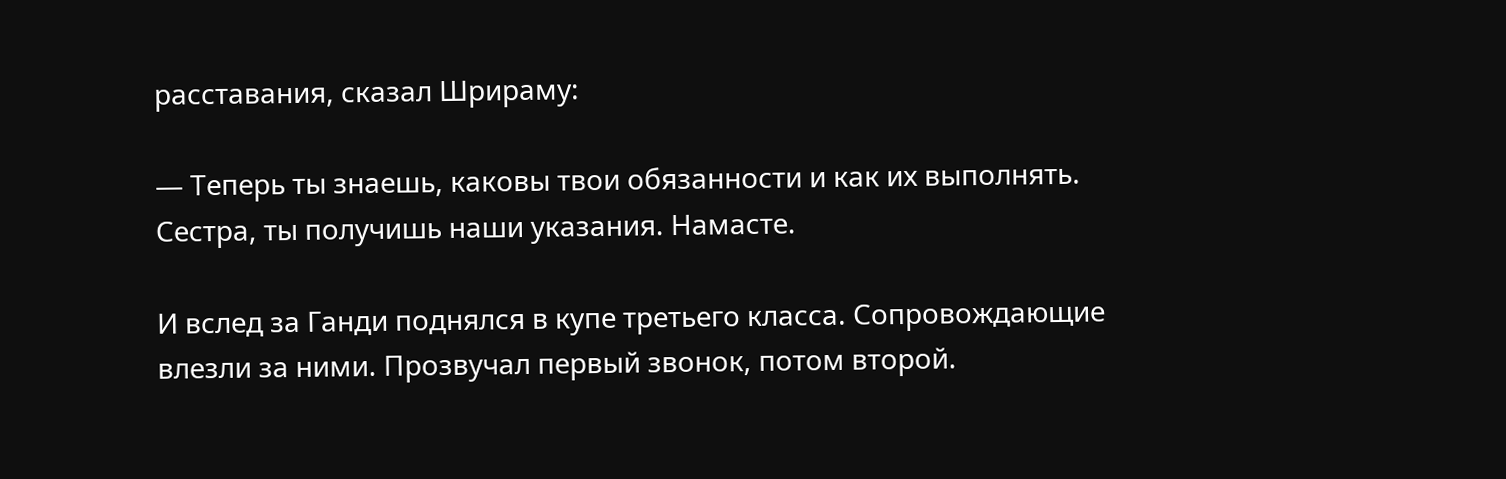расставания, сказал Шрираму:

— Теперь ты знаешь, каковы твои обязанности и как их выполнять. Сестра, ты получишь наши указания. Намасте.

И вслед за Ганди поднялся в купе третьего класса. Сопровождающие влезли за ними. Прозвучал первый звонок, потом второй.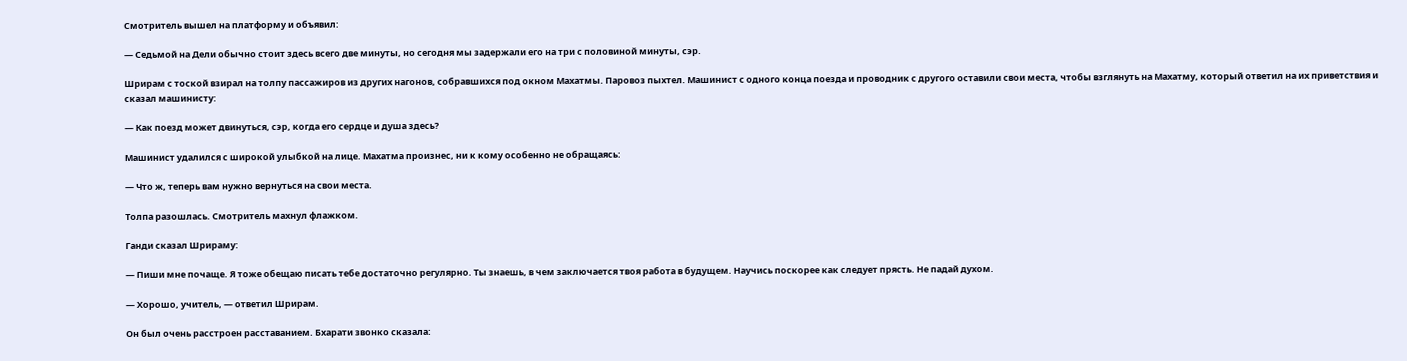Смотритель вышел на платформу и объявил:

— Седьмой на Дели обычно стоит здесь всего две минуты, но сегодня мы задержали его на три с половиной минуты, сэр.

Шрирам с тоской взирал на толпу пассажиров из других нагонов, собравшихся под окном Махатмы. Паровоз пыхтел. Машинист с одного конца поезда и проводник с другого оставили свои места, чтобы взглянуть на Махатму, который ответил на их приветствия и сказал машинисту:

— Как поезд может двинуться, сэр, когда его сердце и душа здесь?

Машинист удалился с широкой улыбкой на лице. Махатма произнес, ни к кому особенно не обращаясь:

— Что ж, теперь вам нужно вернуться на свои места.

Толпа разошлась. Смотритель махнул флажком.

Ганди сказал Шрираму:

— Пиши мне почаще. Я тоже обещаю писать тебе достаточно регулярно. Ты знаешь, в чем заключается твоя работа в будущем. Научись поскорее как следует прясть. Не падай духом.

— Хорошо, учитель, — ответил Шрирам.

Он был очень расстроен расставанием. Бхарати звонко сказала: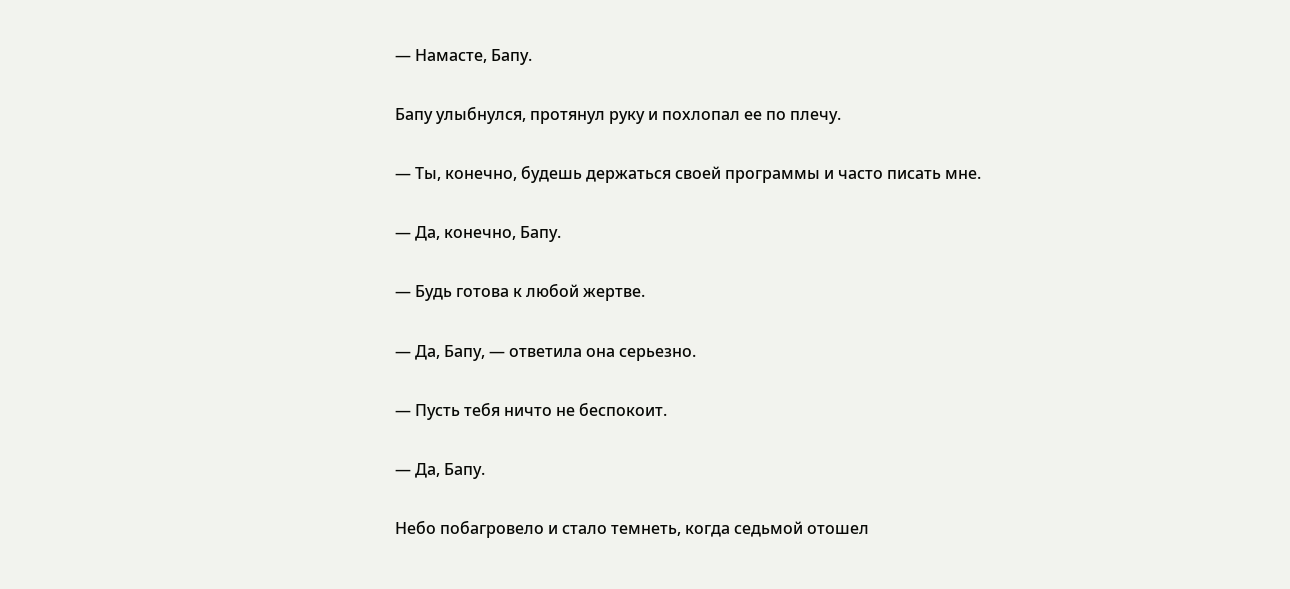— Намасте, Бапу.

Бапу улыбнулся, протянул руку и похлопал ее по плечу.

— Ты, конечно, будешь держаться своей программы и часто писать мне.

— Да, конечно, Бапу.

— Будь готова к любой жертве.

— Да, Бапу, — ответила она серьезно.

— Пусть тебя ничто не беспокоит.

— Да, Бапу.

Небо побагровело и стало темнеть, когда седьмой отошел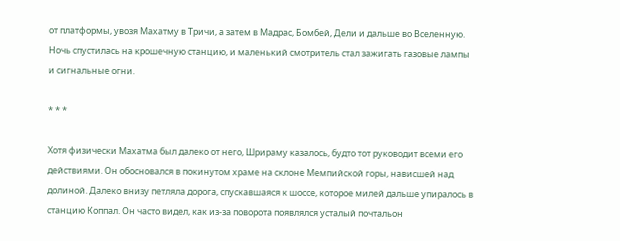от платформы, увозя Махатму в Тричи, а затем в Мадрас, Бомбей, Дели и дальше во Вселенную. Ночь спустилась на крошечную станцию, и маленький смотритель стал зажигать газовые лампы и сигнальные огни.

* * *

Хотя физически Махатма был далеко от него, Шрираму казалось, будто тот руководит всеми его действиями. Он обосновался в покинутом храме на склоне Мемпийской горы, нависшей над долиной. Далеко внизу петляла дорога, спускавшаяся к шоссе, которое милей дальше упиралось в станцию Коппал. Он часто видел, как из-за поворота появлялся усталый почтальон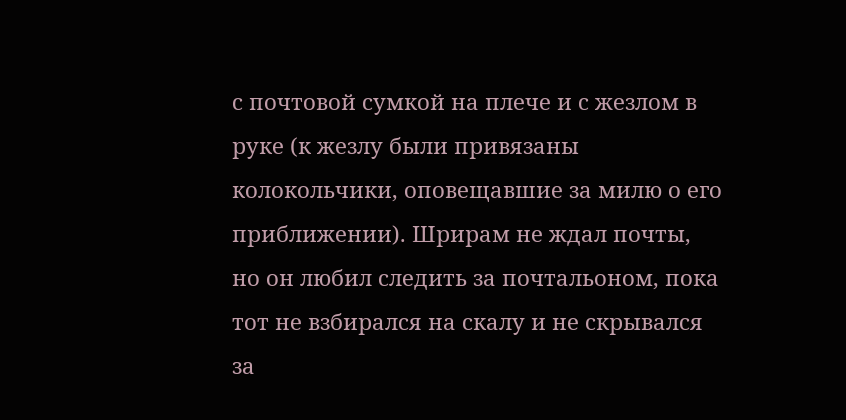с почтовой сумкой на плече и с жезлом в руке (к жезлу были привязаны колокольчики, оповещавшие за милю о его приближении). Шрирам не ждал почты, но он любил следить за почтальоном, пока тот не взбирался на скалу и не скрывался за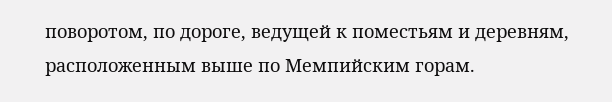поворотом, по дороге, ведущей к поместьям и деревням, расположенным выше по Мемпийским горам.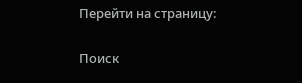Перейти на страницу:

Поиск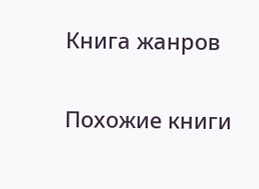Книга жанров

Похожие книги